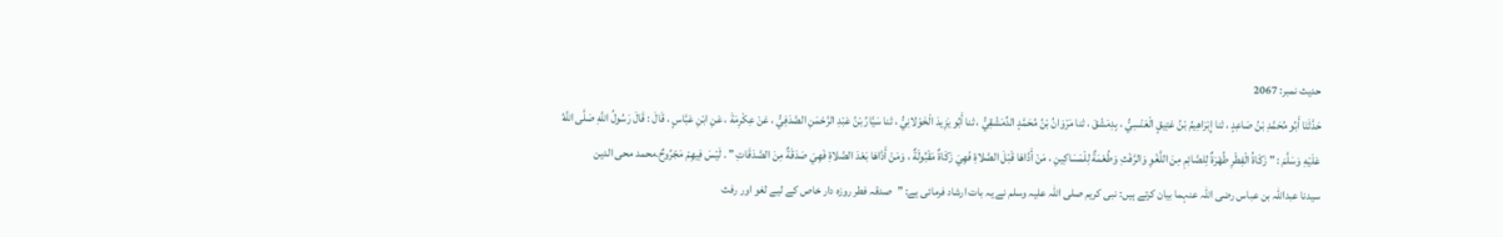حدیث نمبر: 2067
حَدَّثَنَا أَبُو مُحَمَّدِ بْنُ صَاعِدٍ ، ثنا إِبْرَاهِيمُ بْنُ عَتِيقٍ الْعَنْسِيُّ ، بِدِمَشْقَ ، ثنا مَرْوَانُ بْنُ مُحَمَّدٍ الدِّمَشْقِيُّ ، ثنا أَبُو يَزِيدَ الْخَوْلانِيُّ ، ثنا سَيَّارُ بْنُ عَبْدِ الرَّحْمَنِ الصَّدَفِيُّ ، عَنْ عِكْرِمَةَ ، عَنِ ابْنِ عَبَّاسٍ ، قَالَ : قَالَ رَسُولُ اللَّهِ صَلَّى اللَّهُ عَلَيْهِ وَسَلَّمَ : " زَكَاةُ الْفِطْرِ طُهْرَةٌ لِلصَّائِمِ مِنَ اللَّغْوِ وَالرَّفَثِ وَطُعْمَةٌ لِلْمَسَاكِينِ ، مَنْ أَدَّاهَا قَبْلَ الصَّلاةِ فَهِيَ زَكَاةٌ مَقْبُولَةٌ ، وَمَنْ أَدَّاهَا بَعْدَ الصَّلاةِ فَهِيَ صَدَقَةٌ مِنَ الصَّدَقَاتِ " . لَيْسَ فِيهِمْ مَجْرُوحٌ.محمد محی الدین
سیدنا عبداللہ بن عباس رضی اللہ عنہما بیان کرتے ہیں: نبی کریم صلی اللہ علیہ وسلم نے یہ بات ارشاد فرمائی ہے: ”صدقہ فطر روزہ دار خاص کے لیے لغو اور رفث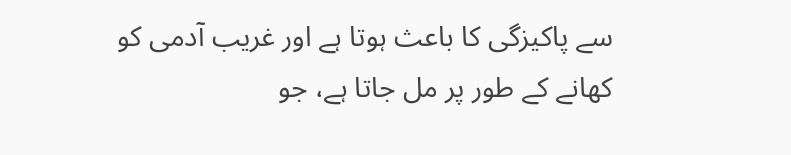سے پاکیزگی کا باعث ہوتا ہے اور غریب آدمی کو کھانے کے طور پر مل جاتا ہے، جو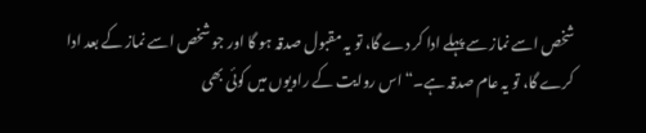شخص اسے نماز سے پہلے ادا کر دے گا، تو یہ مقبول صدقہ ہو گا اور جو شخص اسے نماز کے بعد ادا کرے گا، تو یہ عام صدقہ ہے۔“ اس روایت کے راویوں میں کوئی بھی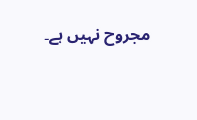مجروح نہیں ہے۔